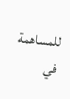للمساهمة في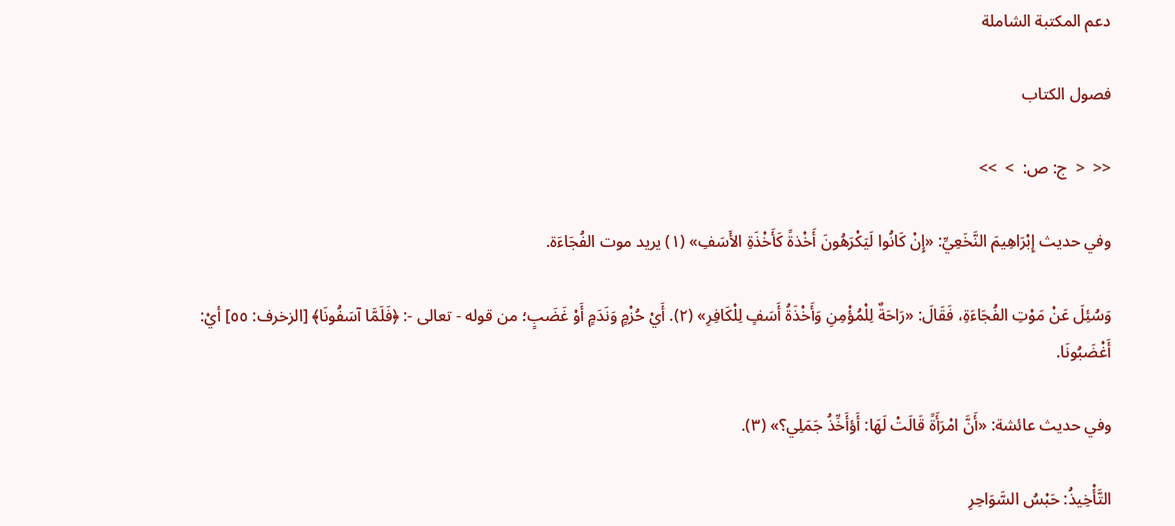دعم المكتبة الشاملة

فصول الكتاب

<<  <  ج: ص:  >  >>

وفي حديث إِبْرَاهِيمَ النَّخَعِيِّ: «إِنْ كَانُوا لَيَكْرَهُونَ أَخْذةً كَأَخْذَةِ الأَسَفِ» (١) يريد موت الفُجَاءَة.

وَسُئِلَ عَنْ مَوْتِ الفُجَاءَةِ، فَقَالَ: «رَاحَةٌ لِلْمُؤْمِنِ وَأَخْذَةُ أَسَفٍ لِلْكَافِرِ» (٢). أَيْ حُزْمٍ وَنَدَمٍ أَوْ غَضَبٍ؛ من قوله - تعالى -: ﴿فَلَمَّا آسَفُونَا﴾ [الزخرف: ٥٥] أيْ: أَغْضَبُونَا.

وفي حديث عائشة: «أَنَّ امْرَأَةً قَالَتْ لَهَا: أَؤأَخِّذُ جَمَلِي؟» (٣).

التَّأْخِيذُ: حَبْسُ السَّوَاحِرِ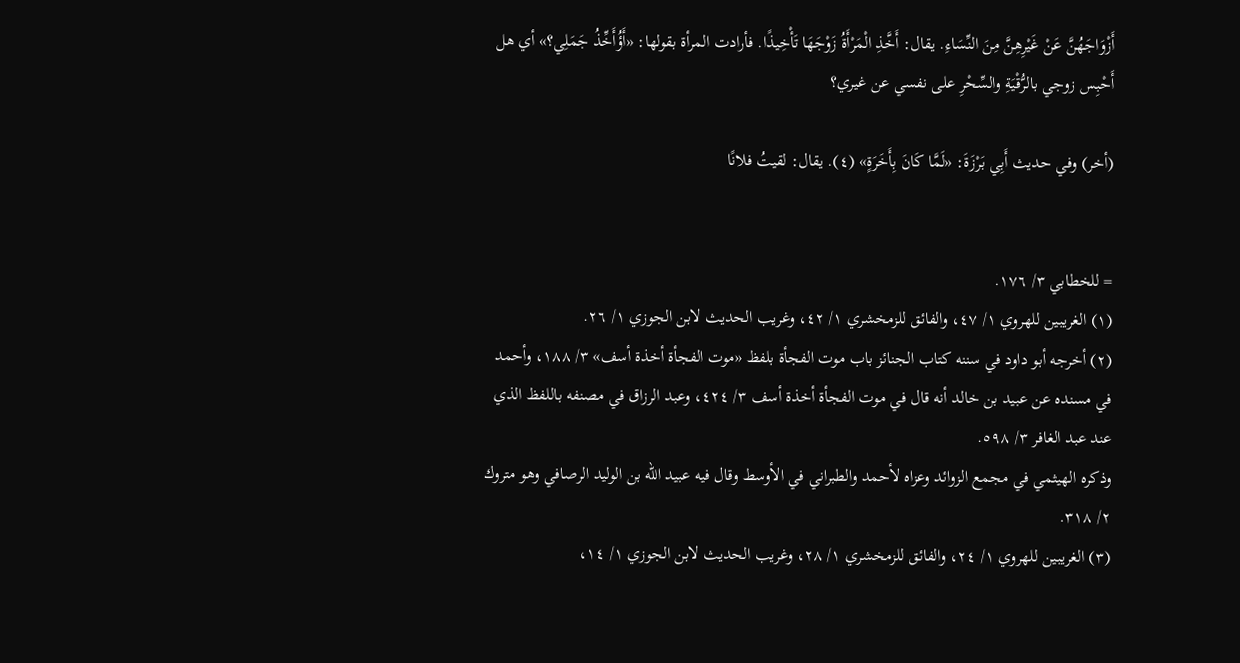أَزْوَاجَهُنَّ عَنْ غَيْرِهِنَّ مِنَ النِّسَاءِ. يقال: أَخَّذِ الْمَرْأَةُ زَوْجَهَا تَأْخِيذًا. فأرادت المرأة بقولها: «أَؤُأَخِّذُ جَمَلِي؟» أي هل أَحْبِس زوجي بالرُّقْيَةِ والسِّحْرِ على نفسي عن غيري؟

(أخر) وفي حديث أَبِي بَرْزَةَ: «لَمَّا كَانَ بِأَخَرَةٍ» (٤). يقال: لقيتُ فلانًا


= للخطابي ٣/ ١٧٦.
(١) الغريبين للهروي ١/ ٤٧، والفائق للزمخشري ١/ ٤٢، وغريب الحديث لابن الجوزي ١/ ٢٦.
(٢) أخرجه أبو داود في سننه كتاب الجنائز باب موت الفجأة بلفظ «موت الفجأة أخذة أسف» ٣/ ١٨٨، وأحمد في مسنده عن عبيد بن خالد أنه قال في موت الفجأة أخذة أسف ٣/ ٤٢٤، وعبد الرزاق في مصنفه باللفظ الذي عند عبد الغافر ٣/ ٥٩٨.
وذكره الهيثمي في مجمع الزوائد وعزاه لأحمد والطبراني في الأوسط وقال فيه عبيد الله بن الوليد الرصافي وهو متروك ٢/ ٣١٨.
(٣) الغريبين للهروي ١/ ٢٤، والفائق للزمخشري ١/ ٢٨، وغريب الحديث لابن الجوزي ١/ ١٤،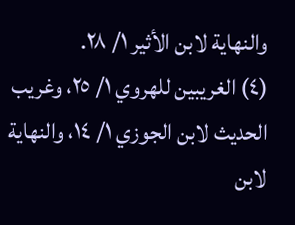والنهاية لابن الأثير ١/ ٢٨.
(٤) الغريبين للهروي ١/ ٢٥، وغريب الحديث لابن الجوزي ١/ ١٤، والنهاية لابن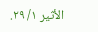الأثير ١/ ٢٩.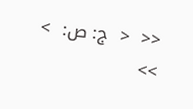<<  <  ج: ص:  >  >>